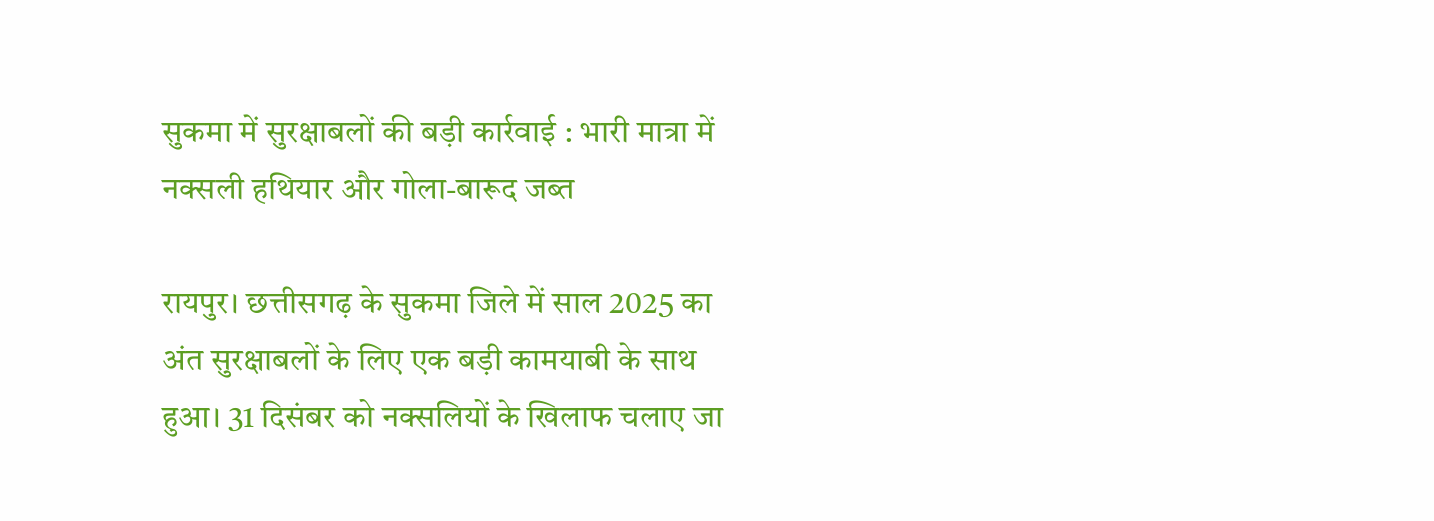सुकमा में सुरक्षाबलों की बड़ी कार्रवाई : भारी मात्रा में नक्सली हथियार और गोला-बारूद जब्त

रायपुर। छत्तीसगढ़ के सुकमा जिले में साल 2025 का अंत सुरक्षाबलों के लिए एक बड़ी कामयाबी के साथ हुआ। 31 दिसंबर को नक्सलियों के खिलाफ चलाए जा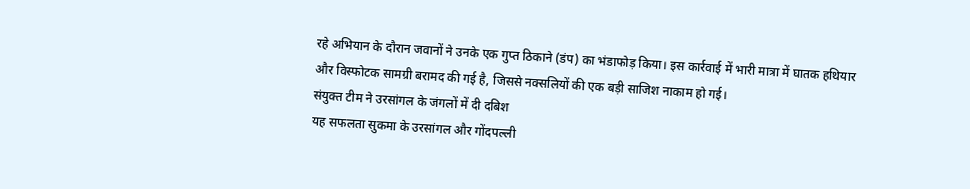रहे अभियान के दौरान जवानों ने उनके एक गुप्त ठिकाने (डंप) का भंडाफोड़ किया। इस कार्रवाई में भारी मात्रा में घातक हथियार और विस्फोटक सामग्री बरामद की गई है, जिससे नक्सलियों की एक बड़ी साजिश नाकाम हो गई।
संयुक्त टीम ने उरसांगल के जंगलों में दी दबिश
यह सफलता सुकमा के उरसांगल और गोंदपल्ली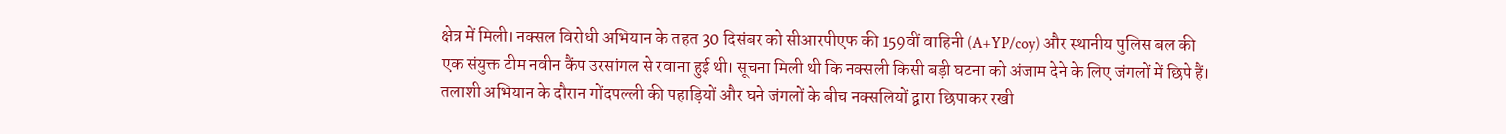क्षेत्र में मिली। नक्सल विरोधी अभियान के तहत 30 दिसंबर को सीआरपीएफ की 159वीं वाहिनी (A+YP/coy) और स्थानीय पुलिस बल की एक संयुक्त टीम नवीन कैंप उरसांगल से रवाना हुई थी। सूचना मिली थी कि नक्सली किसी बड़ी घटना को अंजाम देने के लिए जंगलों में छिपे हैं।
तलाशी अभियान के दौरान गोंदपल्ली की पहाड़ियों और घने जंगलों के बीच नक्सलियों द्वारा छिपाकर रखी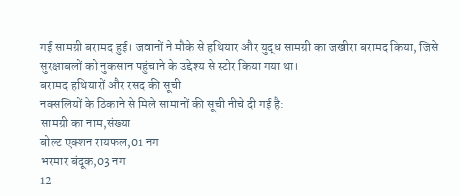गई सामग्री बरामद हुई। जवानों ने मौके से हथियार और युद्ध सामग्री का जखीरा बरामद किया, जिसे सुरक्षाबलों को नुकसान पहुंचाने के उद्देश्य से स्टोर किया गया था।
बरामद हथियारों और रसद की सूची
नक्सलियों के ठिकाने से मिले सामानों की सूची नीचे दी गई है:
सामग्री का नाम,संख्या
बोल्ट एक्शन रायफल,01 नग
भरमार बंदूक,03 नग
12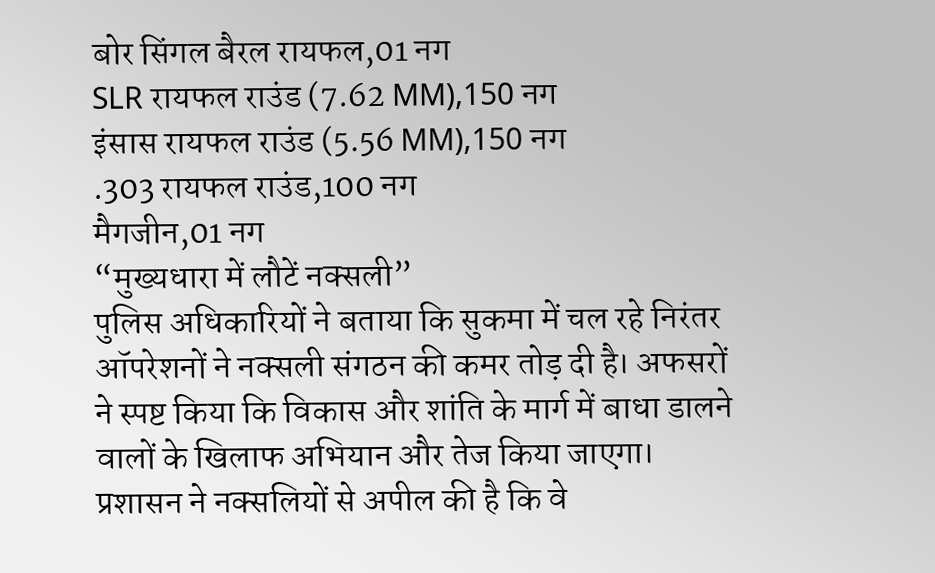बोर सिंगल बैरल रायफल,01 नग
SLR रायफल राउंड (7.62 MM),150 नग
इंसास रायफल राउंड (5.56 MM),150 नग
.303 रायफल राउंड,100 नग
मैगजीन,01 नग
“मुख्यधारा में लौटें नक्सली”
पुलिस अधिकारियों ने बताया कि सुकमा में चल रहे निरंतर ऑपरेशनों ने नक्सली संगठन की कमर तोड़ दी है। अफसरों ने स्पष्ट किया कि विकास और शांति के मार्ग में बाधा डालने वालों के खिलाफ अभियान और तेज किया जाएगा।
प्रशासन ने नक्सलियों से अपील की है कि वे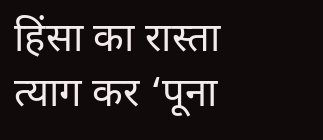हिंसा का रास्ता त्याग कर ‘पूना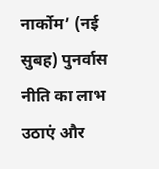नार्कोम’ (नई सुबह) पुनर्वास नीति का लाभ उठाएं और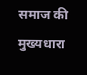समाज की मुख्यधारा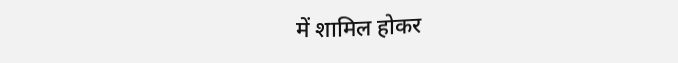में शामिल होकर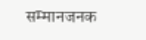सम्मानजनक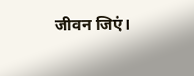जीवन जिएं।